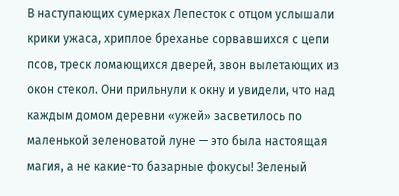В наступающих сумерках Лепесток с отцом услышали крики ужаса, хриплое бреханье сорвавшихся с цепи псов, треск ломающихся дверей, звон вылетающих из окон стекол. Они прильнули к окну и увидели, что над каждым домом деревни «ужей» засветилось по маленькой зеленоватой луне — это была настоящая магия, а не какие-то базарные фокусы! Зеленый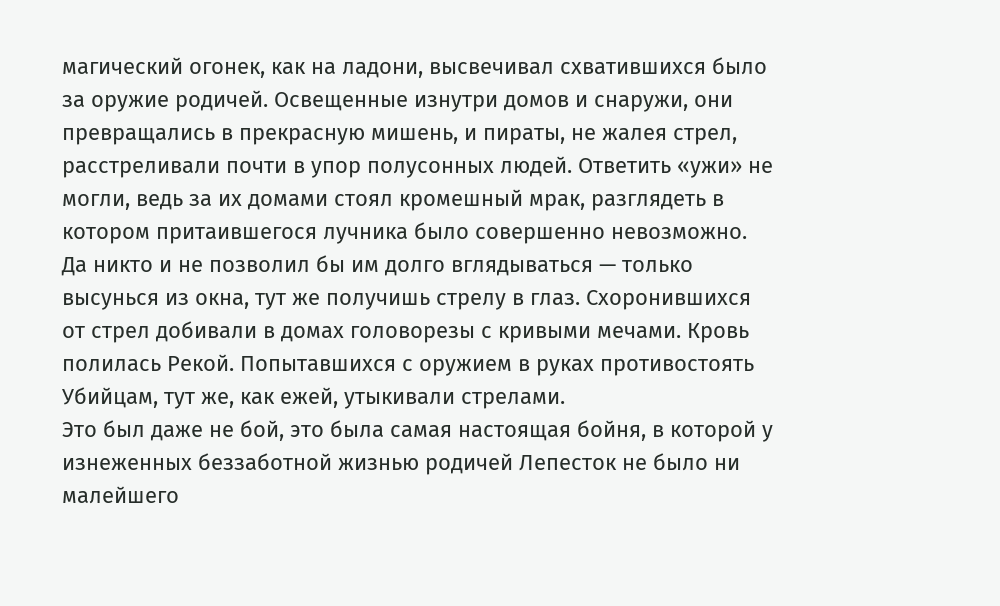магический огонек, как на ладони, высвечивал схватившихся было за оружие родичей. Освещенные изнутри домов и снаружи, они превращались в прекрасную мишень, и пираты, не жалея стрел, расстреливали почти в упор полусонных людей. Ответить «ужи» не могли, ведь за их домами стоял кромешный мрак, разглядеть в котором притаившегося лучника было совершенно невозможно. Да никто и не позволил бы им долго вглядываться — только высунься из окна, тут же получишь стрелу в глаз. Схоронившихся от стрел добивали в домах головорезы с кривыми мечами. Кровь полилась Рекой. Попытавшихся с оружием в руках противостоять Убийцам, тут же, как ежей, утыкивали стрелами.
Это был даже не бой, это была самая настоящая бойня, в которой у изнеженных беззаботной жизнью родичей Лепесток не было ни малейшего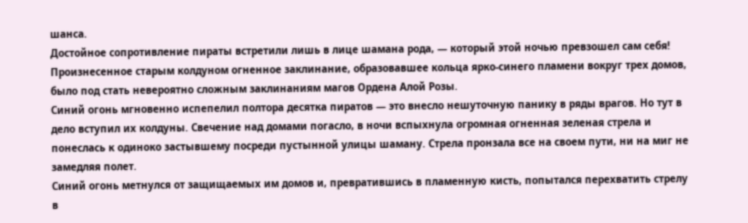шанса.
Достойное сопротивление пираты встретили лишь в лице шамана рода, — который этой ночью превзошел сам себя! Произнесенное старым колдуном огненное заклинание, образовавшее кольца ярко-синего пламени вокруг трех домов, было под стать невероятно сложным заклинаниям магов Ордена Алой Розы.
Синий огонь мгновенно испепелил полтора десятка пиратов — это внесло нешуточную панику в ряды врагов. Но тут в дело вступил их колдуны. Свечение над домами погасло, в ночи вспыхнула огромная огненная зеленая стрела и понеслась к одиноко застывшему посреди пустынной улицы шаману. Стрела пронзала все на своем пути, ни на миг не замедляя полет.
Синий огонь метнулся от защищаемых им домов и, превратившись в пламенную кисть, попытался перехватить стрелу в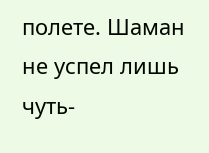полете. Шаман не успел лишь чуть-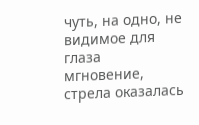чуть, на одно, не видимое для глаза мгновение, стрела оказалась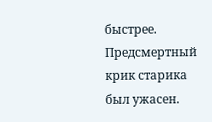быстрее. Предсмертный крик старика был ужасен.